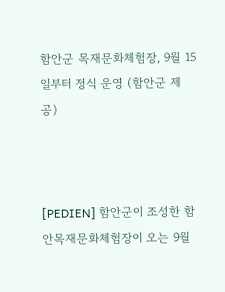함안군 목재문화체험장, 9월 15일부터 정식 운영 (함안군 제공)



[PEDIEN] 함안군이 조성한 함안목재문화체험장이 오는 9월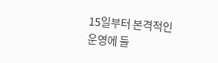15일부터 본격적인 운영에 들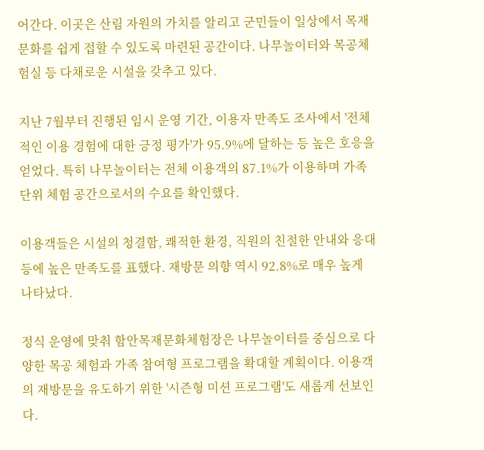어간다. 이곳은 산림 자원의 가치를 알리고 군민들이 일상에서 목재 문화를 쉽게 접할 수 있도록 마련된 공간이다. 나무놀이터와 목공체험실 등 다채로운 시설을 갖추고 있다.

지난 7월부터 진행된 임시 운영 기간, 이용자 만족도 조사에서 '전체적인 이용 경험에 대한 긍정 평가'가 95.9%에 달하는 등 높은 호응을 얻었다. 특히 나무놀이터는 전체 이용객의 87.1%가 이용하며 가족 단위 체험 공간으로서의 수요를 확인했다.

이용객들은 시설의 청결함, 쾌적한 환경, 직원의 친절한 안내와 응대 등에 높은 만족도를 표했다. 재방문 의향 역시 92.8%로 매우 높게 나타났다.

정식 운영에 맞춰 함안목재문화체험장은 나무놀이터를 중심으로 다양한 목공 체험과 가족 참여형 프로그램을 확대할 계획이다. 이용객의 재방문을 유도하기 위한 '시즌형 미션 프로그램'도 새롭게 선보인다.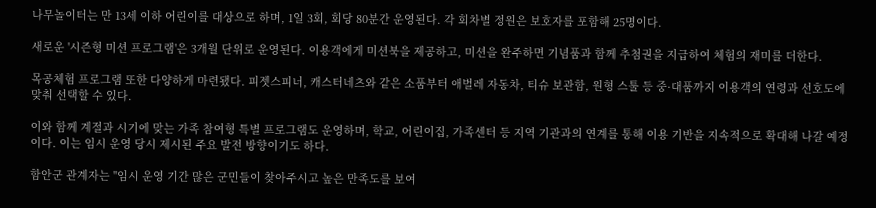나무놀이터는 만 13세 이하 어린이를 대상으로 하며, 1일 3회, 회당 80분간 운영된다. 각 회차별 정원은 보호자를 포함해 25명이다.

새로운 '시즌형 미션 프로그램'은 3개월 단위로 운영된다. 이용객에게 미션북을 제공하고, 미션을 완주하면 기념품과 함께 추첨권을 지급하여 체험의 재미를 더한다.

목공체험 프로그램 또한 다양하게 마련됐다. 피젯스피너, 캐스터네츠와 같은 소품부터 애벌레 자동차, 티슈 보관함, 원형 스툴 등 중·대품까지 이용객의 연령과 선호도에 맞춰 선택할 수 있다.

이와 함께 계절과 시기에 맞는 가족 참여형 특별 프로그램도 운영하며, 학교, 어린이집, 가족센터 등 지역 기관과의 연계를 통해 이용 기반을 지속적으로 확대해 나갈 예정이다. 이는 임시 운영 당시 제시된 주요 발전 방향이기도 하다.

함안군 관계자는 "임시 운영 기간 많은 군민들이 찾아주시고 높은 만족도를 보여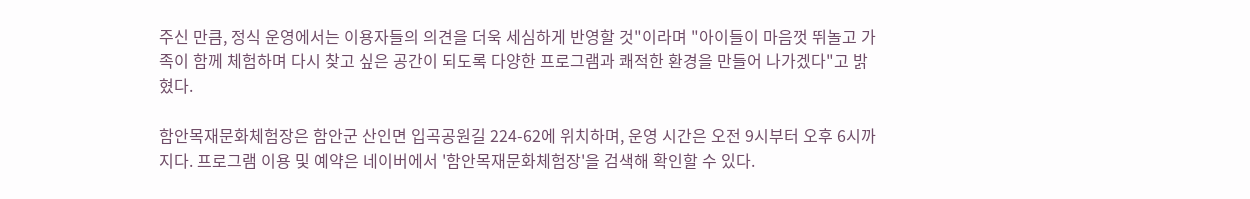주신 만큼, 정식 운영에서는 이용자들의 의견을 더욱 세심하게 반영할 것"이라며 "아이들이 마음껏 뛰놀고 가족이 함께 체험하며 다시 찾고 싶은 공간이 되도록 다양한 프로그램과 쾌적한 환경을 만들어 나가겠다"고 밝혔다.

함안목재문화체험장은 함안군 산인면 입곡공원길 224-62에 위치하며, 운영 시간은 오전 9시부터 오후 6시까지다. 프로그램 이용 및 예약은 네이버에서 '함안목재문화체험장'을 검색해 확인할 수 있다.